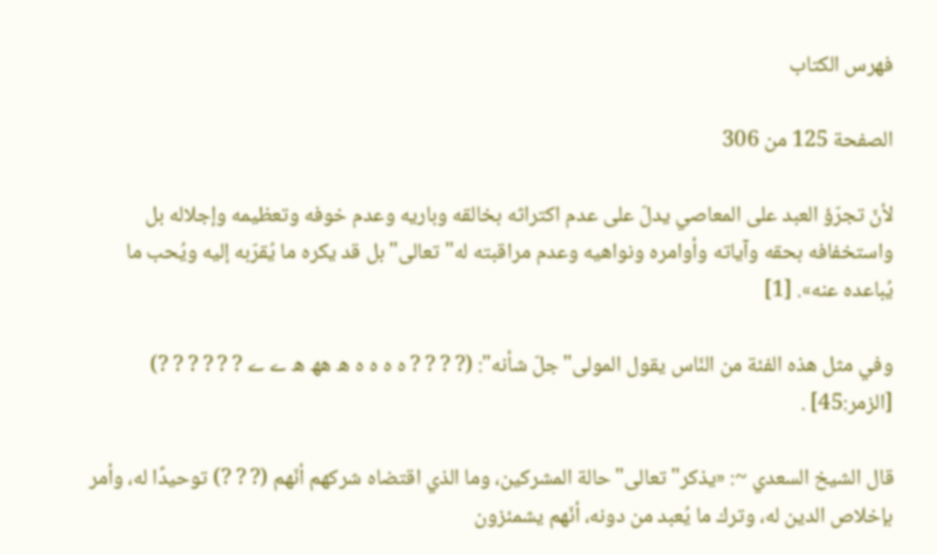فهرس الكتاب

الصفحة 125 من 306

لأنّ تجرّؤ العبد على المعاصي يدلّ على عدم اكتراثه بخالقه وباريه وعدم خوفه وتعظيمه وإجلاله بل واستخفافه بحقه وآياته وأوامره ونواهيه وعدم مراقبته له"تعالى"بل قد يكره ما يُقرّبه إليه ويُحب ما يُباعده عنه». [1]

وفي مثل هذه الفئة من النّاس يقول المولى"جلّ شأنه": (? ? ? ? ہ ہ ہ ہ ھ ھھ ھ ے ے ? ? ? ? ? ?) [الزمر:45] .

قال الشيخ السعدي ~: «يذكر"تعالى"حالة المشركين، وما الذي اقتضاه شركهم أنّهم (? ? ?) توحيدًا له، وأمر بإخلاص الدين له، وترك ما يُعبد من دونه، أنّهم يشمئزون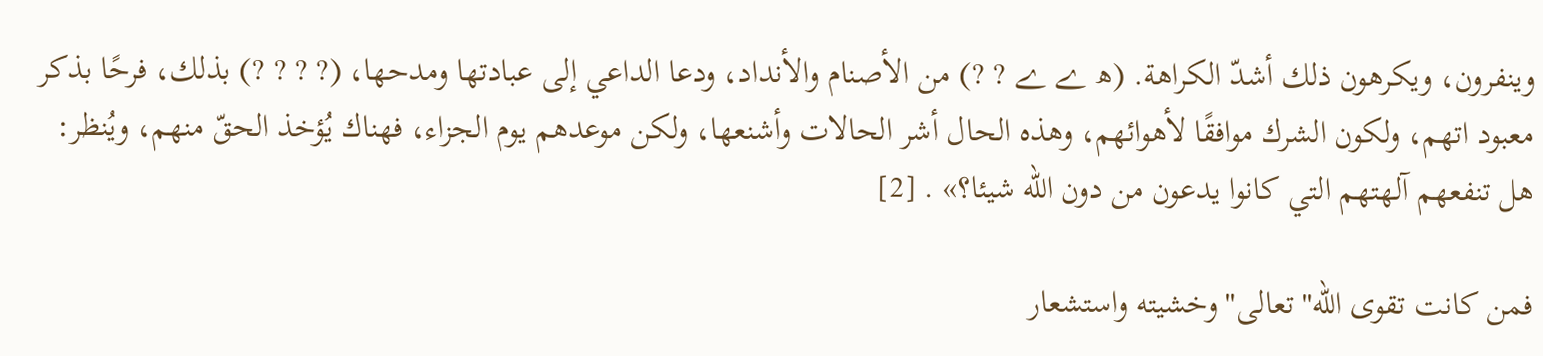وينفرون، ويكرهون ذلك أشدّ الكراهة. (ھ ے ے ? ?) من الأصنام والأنداد، ودعا الداعي إلى عبادتها ومدحها، (? ? ? ?) بذلك، فرحًا بذكر معبود اتهم، ولكون الشرك موافقًا لأهوائهم، وهذه الحال أشر الحالات وأشنعها، ولكن موعدهم يوم الجزاء، فهناك يُؤخذ الحقّ منهم، ويُنظر: هل تنفعهم آلهتهم التي كانوا يدعون من دون اللّه شيئا؟» . [2]

فمن كانت تقوى الله"تعالى"وخشيته واستشعار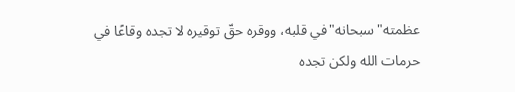عظمته"سبحانه"في قلبه، ووقره حقّ توقيره لا تجده وقاعًا في حرمات الله ولكن تجده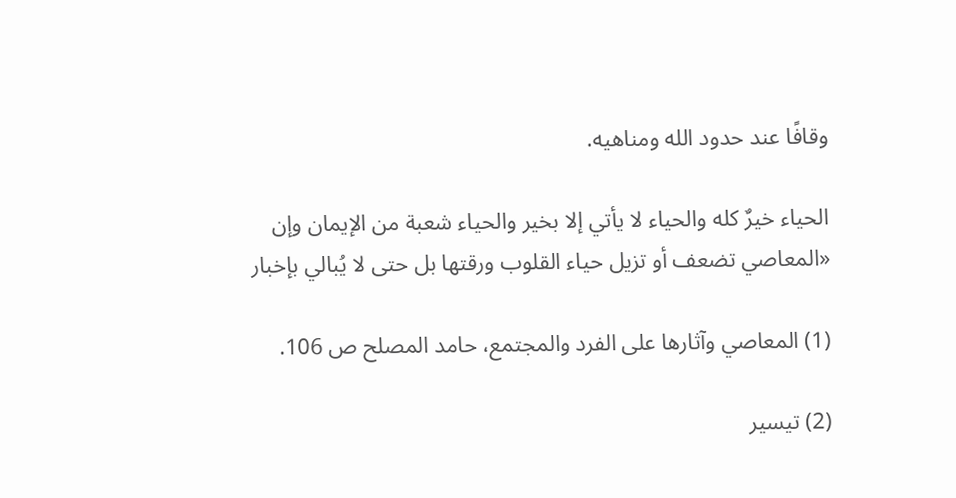وقافًا عند حدود الله ومناهيه.

الحياء خيرٌ كله والحياء لا يأتي إلا بخير والحياء شعبة من الإيمان وإن «المعاصي تضعف أو تزيل حياء القلوب ورقتها بل حتى لا يُبالي بإخبار

(1) المعاصي وآثارها على الفرد والمجتمع، حامد المصلح ص 106.

(2) تيسير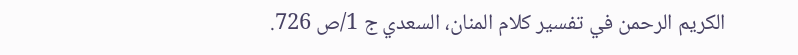الكريم الرحمن في تفسير كلام المنان، السعدي ج 1/ص 726.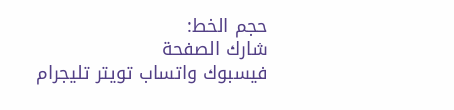حجم الخط:
شارك الصفحة
فيسبوك واتساب تويتر تليجرام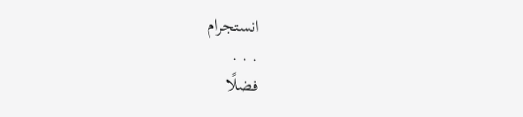انستجرام
. . .
فضلًا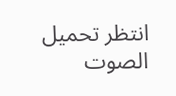انتظر تحميل الصوت